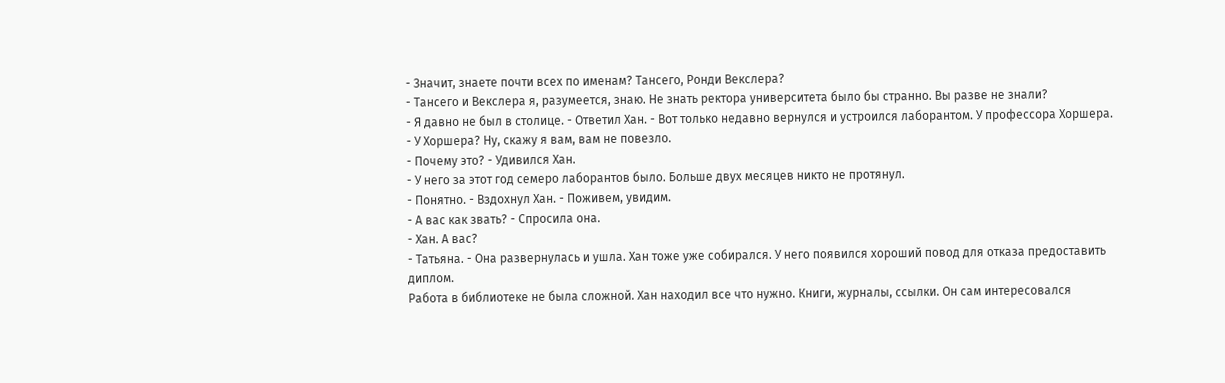- Значит, знаете почти всех по именам? Тансего, Ронди Векслера?
- Тансего и Векслера я, разумеется, знаю. Не знать ректора университета было бы странно. Вы разве не знали?
- Я давно не был в столице. - Ответил Хан. - Вот только недавно вернулся и устроился лаборантом. У профессора Хоршера.
- У Хоршера? Ну, скажу я вам, вам не повезло.
- Почему это? - Удивился Хан.
- У него за этот год семеро лаборантов было. Больше двух месяцев никто не протянул.
- Понятно. - Вздохнул Хан. - Поживем, увидим.
- А вас как звать? - Спросила она.
- Хан. А вас?
- Татьяна. - Она развернулась и ушла. Хан тоже уже собирался. У него появился хороший повод для отказа предоставить диплом.
Работа в библиотеке не была сложной. Хан находил все что нужно. Книги, журналы, ссылки. Он сам интересовался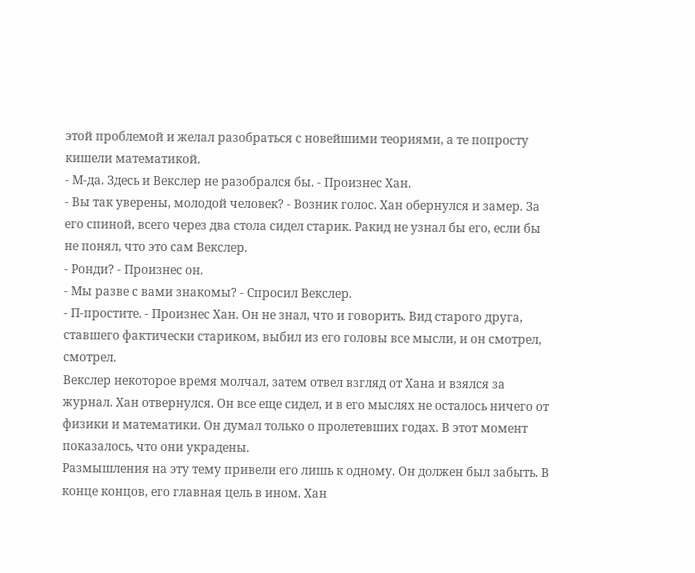этой проблемой и желал разобраться с новейшими теориями, а те попросту кишели математикой.
- М-да. Здесь и Векслер не разобрался бы. - Произнес Хан.
- Вы так уверены, молодой человек? - Возник голос. Хан обернулся и замер. За его спиной, всего через два стола сидел старик. Ракид не узнал бы его, если бы не понял, что это сам Векслер.
- Ронди? - Произнес он.
- Мы разве с вами знакомы? - Спросил Векслер.
- П-простите. - Произнес Хан. Он не знал, что и говорить. Вид старого друга, ставшего фактически стариком, выбил из его головы все мысли, и он смотрел, смотрел.
Векслер некоторое время молчал, затем отвел взгляд от Хана и взялся за журнал. Хан отвернулся. Он все еще сидел, и в его мыслях не осталось ничего от физики и математики. Он думал только о пролетевших годах. В этот момент показалось, что они украдены.
Размышления на эту тему привели его лишь к одному. Он должен был забыть. В конце концов, его главная цель в ином. Хан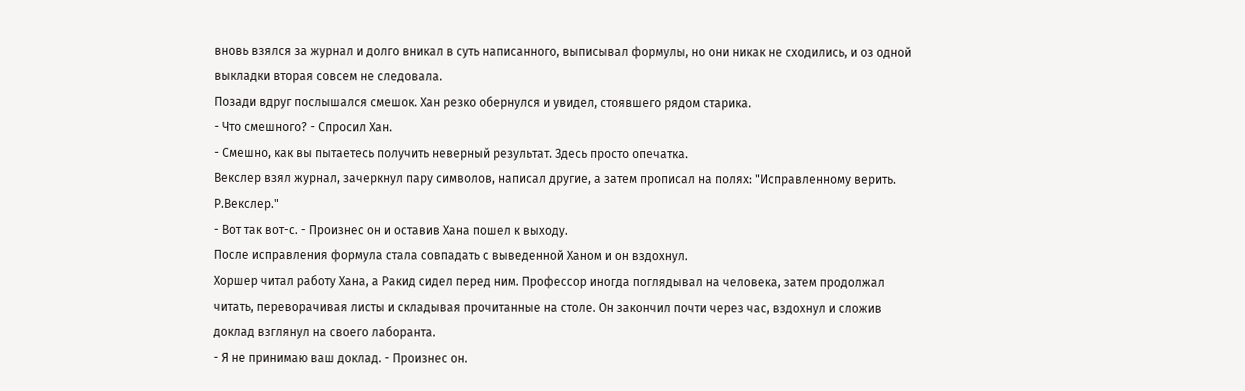вновь взялся за журнал и долго вникал в суть написанного, выписывал формулы, но они никак не сходились, и оз одной выкладки вторая совсем не следовала.
Позади вдруг послышался смешок. Хан резко обернулся и увидел, стоявшего рядом старика.
- Что смешного? - Спросил Хан.
- Смешно, как вы пытаетесь получить неверный результат. Здесь просто опечатка.
Векслер взял журнал, зачеркнул пару символов, написал другие, а затем прописал на полях: "Исправленному верить. Р.Векслер."
- Вот так вот-с. - Произнес он и оставив Хана пошел к выходу.
После исправления формула стала совпадать с выведенной Ханом и он вздохнул.
Хоршер читал работу Хана, а Ракид сидел перед ним. Профессор иногда поглядывал на человека, затем продолжал читать, переворачивая листы и складывая прочитанные на столе. Он закончил почти через час, вздохнул и сложив доклад взглянул на своего лаборанта.
- Я не принимаю ваш доклад. - Произнес он.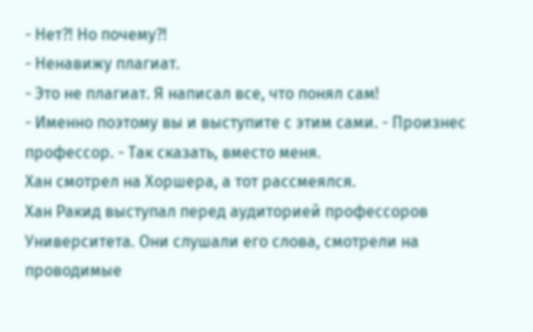- Нет?! Но почему?!
- Ненавижу плагиат.
- Это не плагиат. Я написал все, что понял сам!
- Именно поэтому вы и выступите с этим сами. - Произнес профессор. - Так сказать, вместо меня.
Хан смотрел на Хоршера, а тот рассмеялся.
Хан Ракид выступал перед аудиторией профессоров Университета. Они слушали его слова, смотрели на проводимые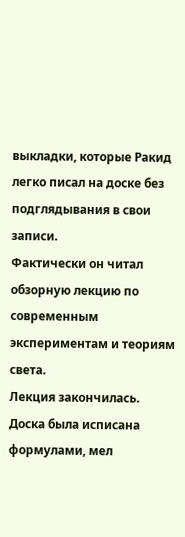выкладки, которые Ракид легко писал на доске без подглядывания в свои записи.
Фактически он читал обзорную лекцию по современным экспериментам и теориям света.
Лекция закончилась. Доска была исписана формулами, мел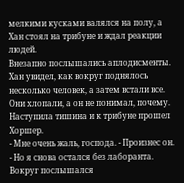мелкими кусками валялся на полу, а Хан стоял на трибуне и ждал реакции людей.
Внезапно послышались аплодисменты. Хан увидел, как вокруг поднялось несколько человек, а затем встали все. Они хлопали, а он не понимал, почему.
Наступила тишина и к трибуне прошел Хоршер.
- Мне очень жаль, господа. - Произнес он. - Но я снова остался без лаборанта.
Вокруг послышался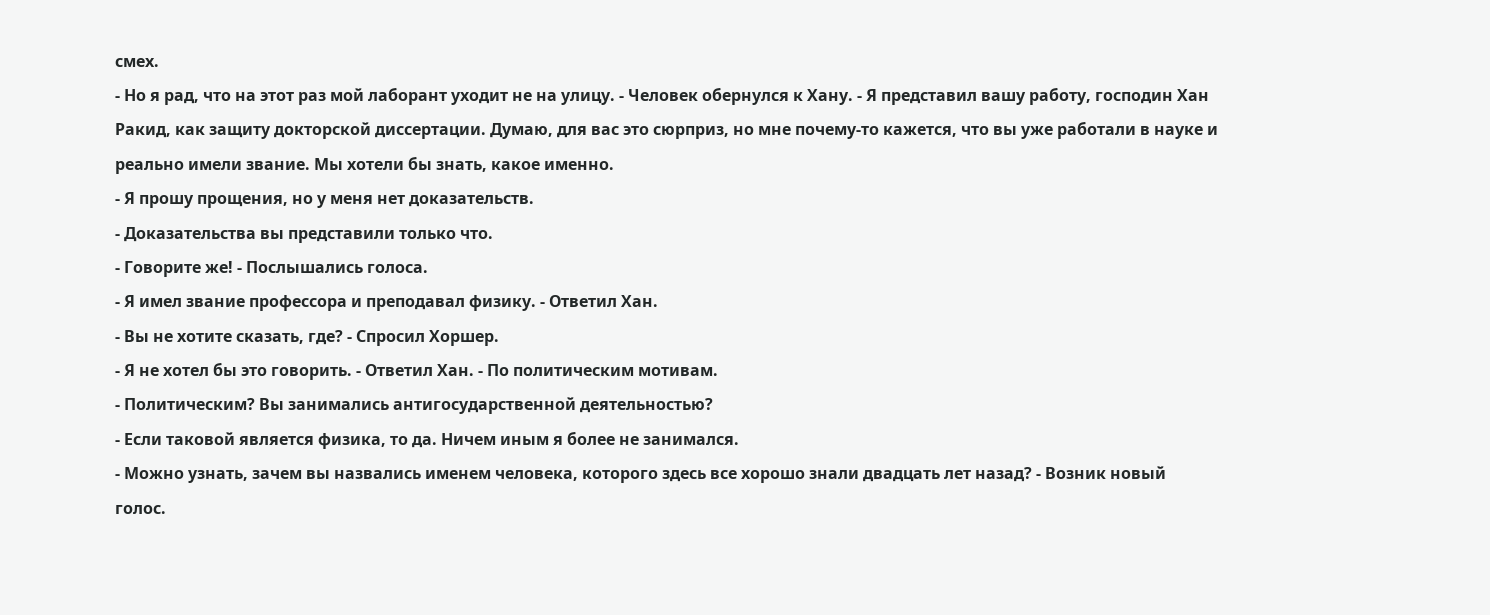смех.
- Но я рад, что на этот раз мой лаборант уходит не на улицу. - Человек обернулся к Хану. - Я представил вашу работу, господин Хан Ракид, как защиту докторской диссертации. Думаю, для вас это сюрприз, но мне почему-то кажется, что вы уже работали в науке и реально имели звание. Мы хотели бы знать, какое именно.
- Я прошу прощения, но у меня нет доказательств.
- Доказательства вы представили только что.
- Говорите же! - Послышались голоса.
- Я имел звание профессора и преподавал физику. - Ответил Хан.
- Вы не хотите сказать, где? - Спросил Хоршер.
- Я не хотел бы это говорить. - Ответил Хан. - По политическим мотивам.
- Политическим? Вы занимались антигосударственной деятельностью?
- Если таковой является физика, то да. Ничем иным я более не занимался.
- Можно узнать, зачем вы назвались именем человека, которого здесь все хорошо знали двадцать лет назад? - Возник новый голос.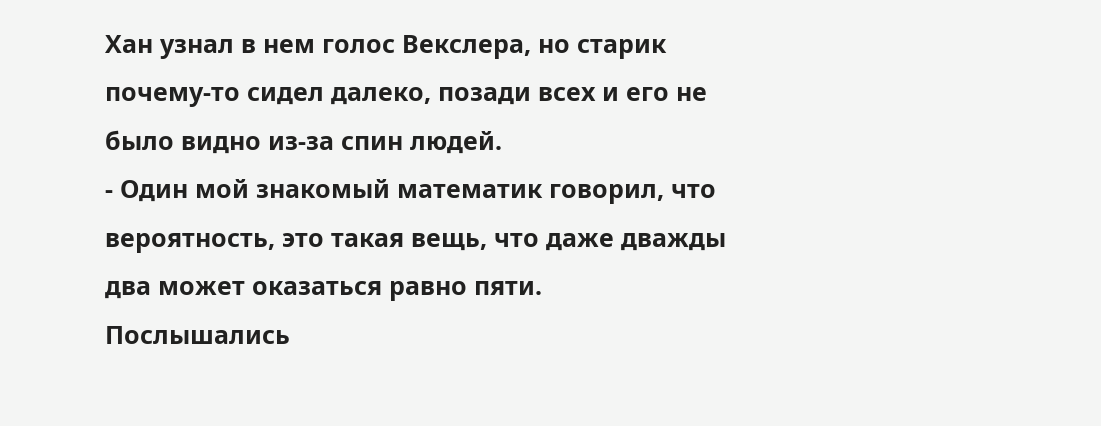Хан узнал в нем голос Векслера, но старик почему-то сидел далеко, позади всех и его не было видно из-за спин людей.
- Один мой знакомый математик говорил, что вероятность, это такая вещь, что даже дважды два может оказаться равно пяти.
Послышались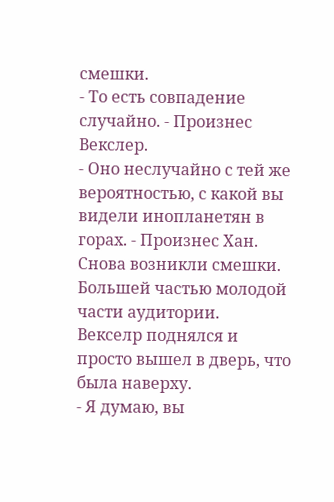смешки.
- То есть совпадение случайно. - Произнес Векслер.
- Оно неслучайно с тей же вероятностью, с какой вы видели инопланетян в горах. - Произнес Хан.
Снова возникли смешки. Большей частью молодой части аудитории.
Векселр поднялся и просто вышел в дверь, что была наверху.
- Я думаю, вы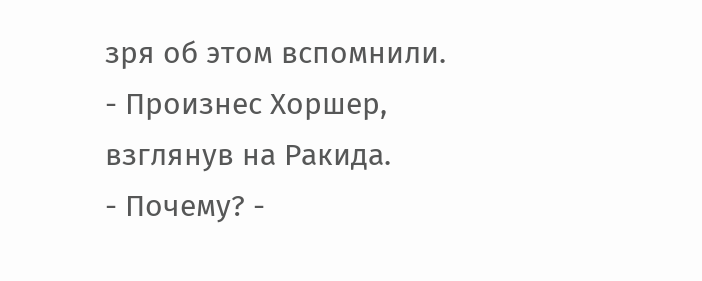зря об этом вспомнили. - Произнес Хоршер, взглянув на Ракида.
- Почему? -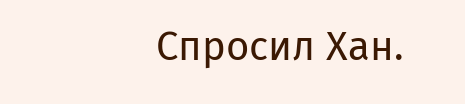Спросил Хан.